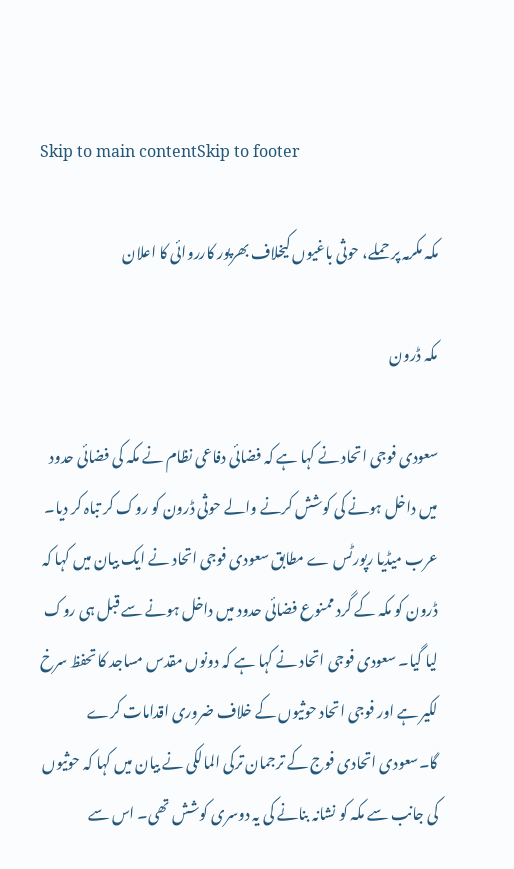Skip to main contentSkip to footer

مکہ مکرمہ پر حملے، حوثی باغیوں کیخلاف بھرپور کارروائی کا اعلان

مکہ ڈرون

سعودی فوجی اتحاد نے کہا ہے کہ فضائی دفاعی نظام نے مکہ کی فضائی حدود میں داخل ہونے کی کوشش کرنے والے حوثی ڈرون کو روک کر تباہ کر دیا۔ عرب میڈیا رپورٹس ے مطابق سعودی فوجی اتحاد نے ایک بیان میں کہا کہ ڈرون کو مکہ کے گرد ممنوع فضائی حدود میں داخل ہونے سے قبل ہی روک لیا گیا۔ سعودی فوجی اتحاد نے کہا ہے کہ دونوں مقدس مساجد کا تحفظ سرخ لکیر ہے اور فوجی اتحاد حوثیوں کے خلاف ضروری اقدامات کرے گا۔سعودی اتحادی فوج کے ترجمان ترکی المالکی نے بیان میں کہا کہ حوثیوں کی جانب سے مکہ کو نشانہ بنانے کی یہ دوسری کوشش تھی۔ اس سے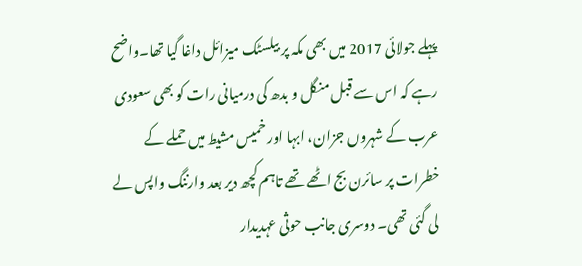پہلے جولائی 2017 میں بھی مکہ پر بیلسٹک میزائل داغا گیا تھا۔واضح رہے کہ اس سے قبل منگل و بدھ کی درمیانی رات کو بھی سعودی عرب کے شہروں جزان، ابہا اور خمیس مشیط میں حملے کے خطرات پر سائرن بج اٹھے تھے تاہم کچھ دیر بعد وارننگ واپس لے لی گئی تھی۔ دوسری جانب حوثی عہدیدار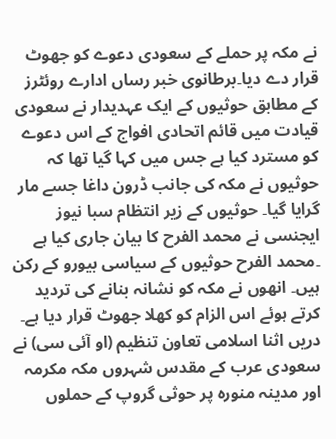نے مکہ پر حملے کے سعودی دعوے کو جھوٹ قرار دے دیا۔برطانوی خبر رساں ادارے روئٹرز کے مطابق حوثیوں کے ایک عہدیدار نے سعودی قیادت میں قائم اتحادی افواج کے اس دعوے کو مسترد کیا ہے جس میں کہا گیا تھا کہ حوثیوں نے مکہ کی جانب ڈرون داغا جسے مار گرایا گیا۔ حوثیوں کے زیر انتظام سبا نیوز ایجنسی نے محمد الفرح کا بیان جاری کیا ہے ۔محمد الفرح حوثیوں کے سیاسی بیورو کے رکن ہیں۔ انھوں نے مکہ کو نشانہ بنانے کی تردید کرتے ہوئے اس الزام کو کھلا جھوٹ قرار دیا ہے۔ دریں اثنا اسلامی تعاون تنظیم (او آئی سی) نے سعودی عرب کے مقدس شہروں مکہ مکرمہ اور مدینہ منورہ پر حوثی گروپ کے حملوں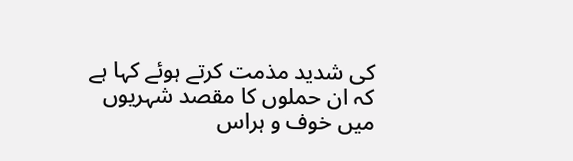کی شدید مذمت کرتے ہوئے کہا ہے کہ ان حملوں کا مقصد شہریوں میں خوف و ہراس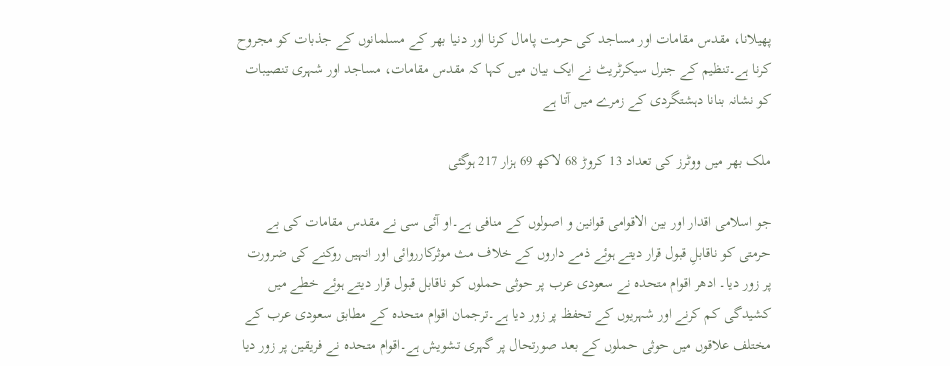پھیلانا، مقدس مقامات اور مساجد کی حرمت پامال کرنا اور دنیا بھر کے مسلمانوں کے جذبات کو مجروح کرنا ہے۔تنظیم کے جنرل سیکرٹریٹ نے ایک بیان میں کہا کہ مقدس مقامات، مساجد اور شہری تنصیبات کو نشانہ بنانا دہشتگردی کے زمرے میں آتا ہے

ملک بھر میں ووٹرز کی تعداد 13 کروڑ 68 لاکھ 69 ہزار 217 ہوگئی

جو اسلامی اقدار اور بین الاقوامی قوانین و اصولوں کے منافی ہے۔او آئی سی نے مقدس مقامات کی بے حرمتی کو ناقابلِ قبول قرار دیتے ہوئے ذمے داروں کے خلاف مث موثرکارروائی اور انہیں روکنے کی ضرورت پر زور دیا۔ ادھر اقوام متحدہ نے سعودی عرب پر حوثی حملوں کو ناقابل قبول قرار دیتے ہوئے خطے میں کشیدگی کم کرنے اور شہریوں کے تحفظ پر زور دیا ہے۔ترجمان اقوام متحدہ کے مطابق سعودی عرب کے مختلف علاقوں میں حوثی حملوں کے بعد صورتحال پر گہری تشویش ہے۔اقوام متحدہ نے فریقین پر زور دیا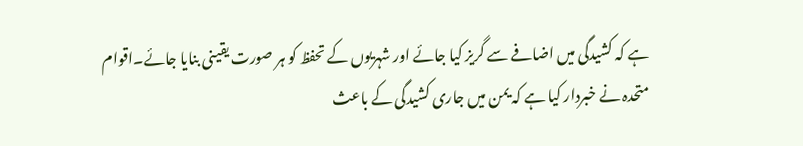ہے کہ کشیدگی میں اضافے سے گریز کیا جائے اور شہریوں کے تحفظ کو ہر صورت یقینی بنایا جائے۔اقوام متحدہ نے خبردار کیا ہے کہ یمن میں جاری کشیدگی کے باعث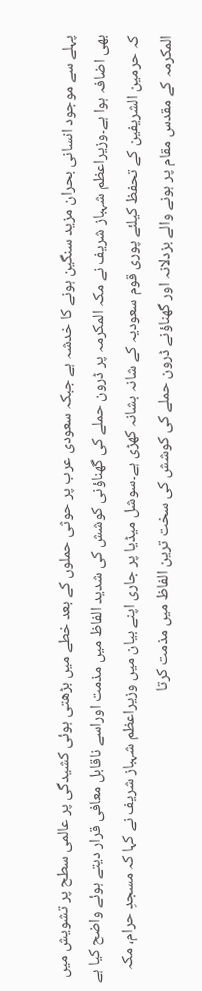پہلے سے موجود انسانی بحران مزید سنگین ہونے کا خدشہ ہے جبکہ سعودی عرب پر حوثی حملوں کے بعد خطے میں بڑھتی ہوئی کشیدگی پر عالمی سطح پر تشویش میں بھی اضافہ ہوا ہے۔وزیراعظم شہباز شریف نے مکہ المکرمہ پر ڈرون حملے کی گھناؤنی کوشش کی شدید الفاظ میں مذمت اوراسے ناقابل معافی قرار دیتے ہوئے واضح کیا ہے کہ حرمین الشریفین کے تحفظ کیلئے پوری قوم سعودیہ کے شانہ بشانہ کھڑی ہے۔سوشل میڈیا پر جاری اپنے بیان میں وزیراعظم شہباز شریف نے کہا کہ مسجدِ حرام، مکہ المکرمہ کے مقدس مقام پر ہونے والے بزدلانہ اور گھناؤنے ڈرون حملے کی کوشش کی سخت ترین الفاظ میں مذمت کرتا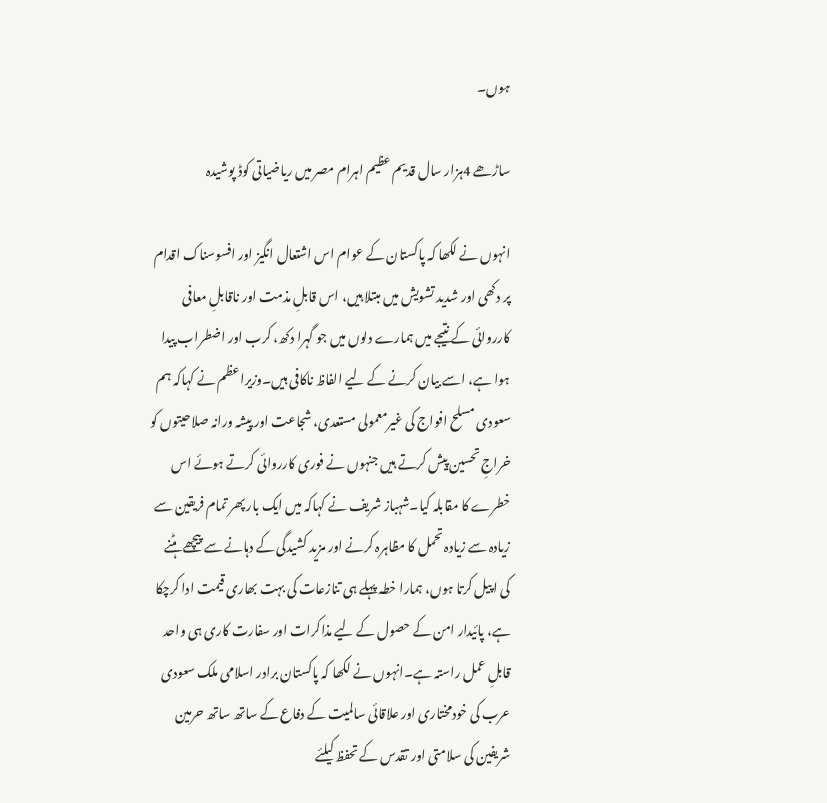ہوں۔

ساڑھے 4ہزار سال قدیم عظیم اہرام مصر میں ریاضیاتی کوڈ پوشیدہ

انہوں نے لکھا کہ پاکستان کے عوام اس اشتعال انگیز اور افسوسناک اقدام پر دکھی اور شدید تشویش میں مبتلا ہیں، اس قابلِ مذمت اور ناقابلِ معافی کارروائی کے نتیجے میں ہمارے دلوں میں جو گہرا دکھ، کرب اور اضطراب پیدا ہوا ہے، اسے بیان کرنے کے لیے الفاظ ناکافی ہیں۔وزیراعظم نے کہاکہ ہم سعودی مسلح افواج کی غیرمعمولی مستعدی، شجاعت اور پیشہ ورانہ صلاحیتوں کو خراجِ تحسین پیش کرتے ہیں جنہوں نے فوری کارروائی کرتے ہوئے اس خطرے کا مقابلہ کیا۔شہباز شریف نے کہاکہ میں ایک بار پھر تمام فریقین سے زیادہ سے زیادہ تحمل کا مظاہرہ کرنے اور مزید کشیدگی کے دہانے سے پیچھے ہٹنے کی اپیل کرتا ہوں، ہمارا خطہ پہلے ہی تنازعات کی بہت بھاری قیمت ادا کرچکا ہے، پائیدار امن کے حصول کے لیے مذاکرات اور سفارت کاری ہی واحد قابلِ عمل راستہ ہے۔انہوں نے لکھا کہ پاکستان برادر اسلامی ملک سعودی عرب کی خودمختاری اور علاقائی سالمیت کے دفاع کے ساتھ ساتھ حرمین شریفین کی سلامتی اور تقدس کے تحفظ کیلئے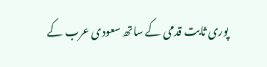پوری ثابت قدمی کے ساتھ سعودی عرب کے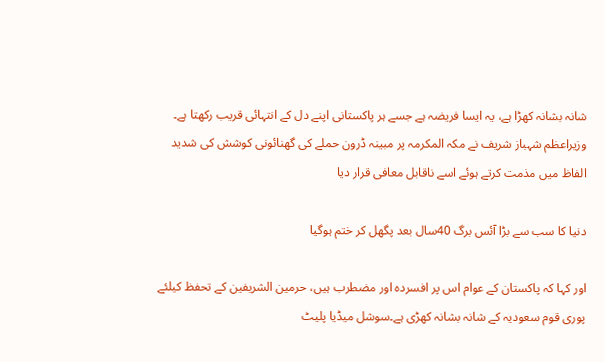شانہ بشانہ کھڑا ہے، یہ ایسا فریضہ ہے جسے ہر پاکستانی اپنے دل کے انتہائی قریب رکھتا ہے۔ وزیراعظم شہباز شریف نے مکہ المکرمہ پر مبینہ ڈرون حملے کی گھنائونی کوشش کی شدید الفاظ میں مذمت کرتے ہوئے اسے ناقابل معافی قرار دیا

دنیا کا سب سے بڑا آئس برگ 40سال بعد پگھل کر ختم ہوگیا

اور کہا کہ پاکستان کے عوام اس پر افسردہ اور مضطرب ہیں، حرمین الشریفین کے تحفظ کیلئے پوری قوم سعودیہ کے شانہ بشانہ کھڑی ہے۔سوشل میڈیا پلیٹ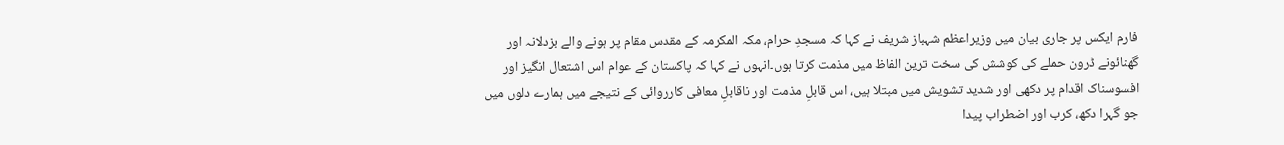فارم ایکس پر جاری بیان میں وزیراعظم شہباز شریف نے کہا کہ مسجدِ حرام، مکہ المکرمہ کے مقدس مقام پر ہونے والے بزدلانہ اور گھنائونے ڈرون حملے کی کوشش کی سخت ترین الفاظ میں مذمت کرتا ہوں۔انہوں نے کہا کہ پاکستان کے عوام اس اشتعال انگیز اور افسوسناک اقدام پر دکھی اور شدید تشویش میں مبتلا ہیں، اس قابلِ مذمت اور ناقابلِ معافی کارروائی کے نتیجے میں ہمارے دلوں میں جو گہرا دکھ، کرب اور اضطراب پیدا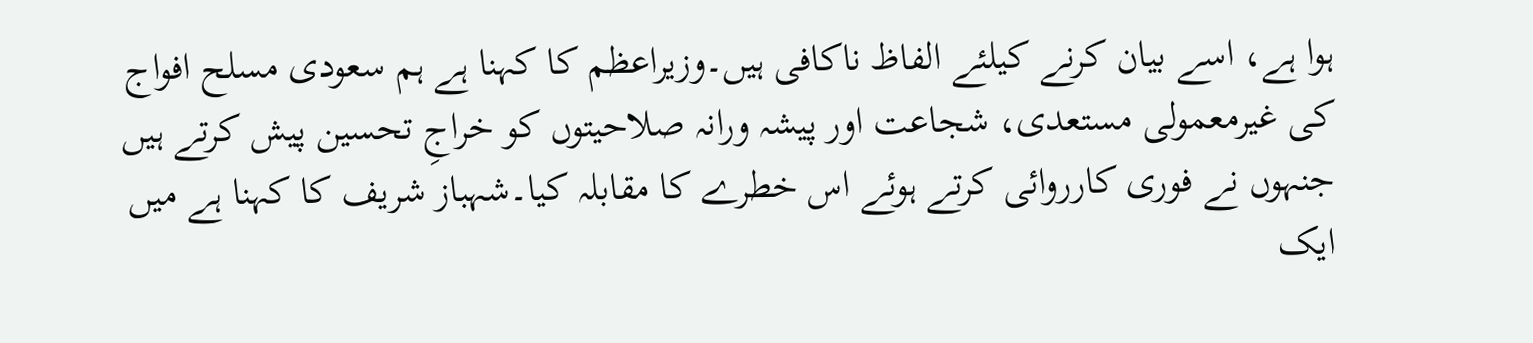ہوا ہے، اسے بیان کرنے کیلئے الفاظ ناکافی ہیں۔وزیراعظم کا کہنا ہے ہم سعودی مسلح افواج کی غیرمعمولی مستعدی، شجاعت اور پیشہ ورانہ صلاحیتوں کو خراجِ تحسین پیش کرتے ہیں جنہوں نے فوری کارروائی کرتے ہوئے اس خطرے کا مقابلہ کیا۔شہباز شریف کا کہنا ہے میں ایک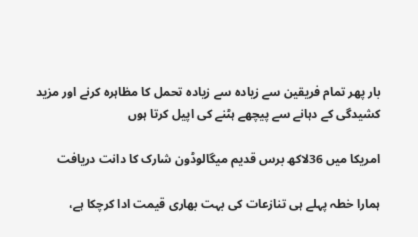بار پھر تمام فریقین سے زیادہ سے زیادہ تحمل کا مظاہرہ کرنے اور مزید کشیدگی کے دہانے سے پیچھے ہٹنے کی اپیل کرتا ہوں

امریکا میں 36لاکھ برس قدیم میگالوڈون شارک کا دانت دریافت

ہمارا خطہ پہلے ہی تنازعات کی بہت بھاری قیمت ادا کرچکا ہے،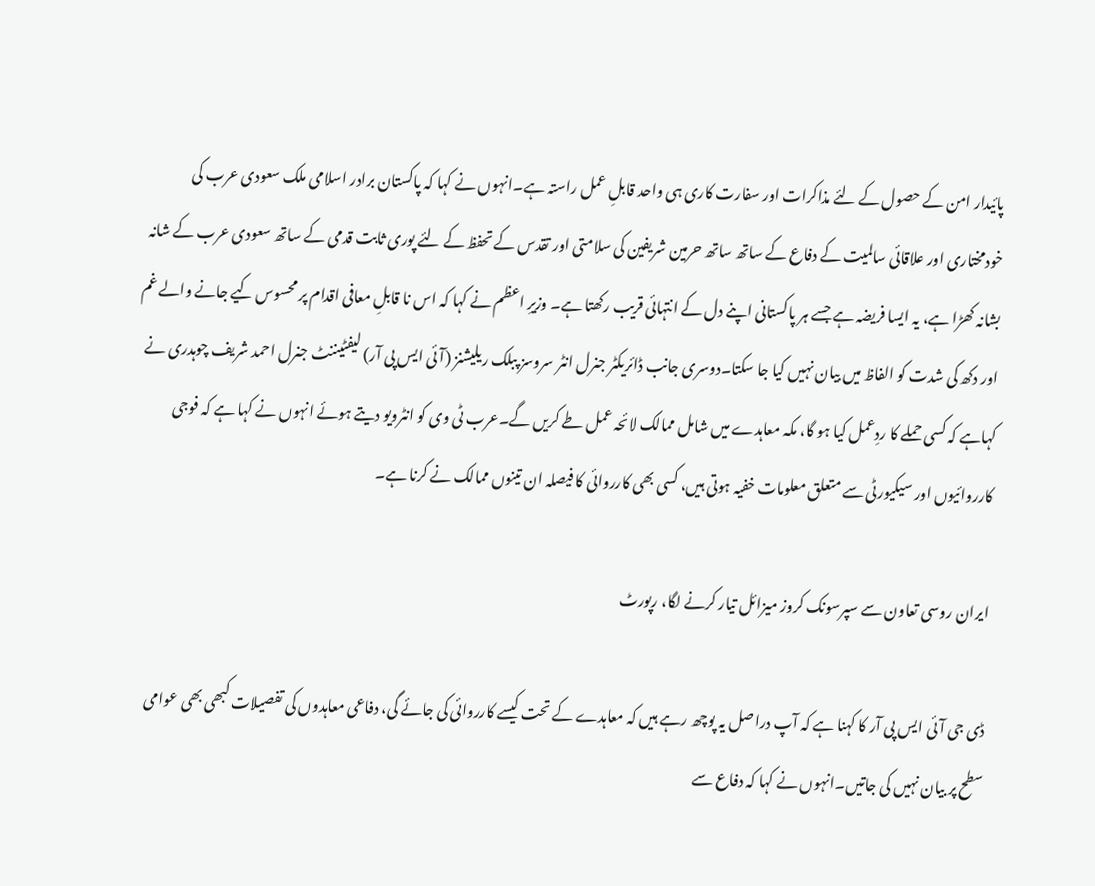پائیدار امن کے حصول کے لئے مذاکرات اور سفارت کاری ہی واحد قابلِ عمل راستہ ہے۔انہوں نے کہا کہ پاکستان برادر اسلامی ملک سعودی عرب کی خودمختاری اور علاقائی سالمیت کے دفاع کے ساتھ ساتھ حرمین شریفین کی سلامتی اور تقدس کے تحفظ کے لئے پوری ثابت قدمی کے ساتھ سعودی عرب کے شانہ بشانہ کھڑا ہے، یہ ایسا فریضہ ہے جسے ہر پاکستانی اپنے دل کے انتہائی قریب رکھتا ہے۔ وزیرِ اعظم نے کہا کہ اس نا قابلِ معافی اقدام پر محسوس کیے جانے والے غم اور دکھ کی شدت کو الفاظ میں بیان نہیں کیا جا سکتا۔دوسری جانب ڈائریکٹر جنرل انٹر سروسز پبلک ریلیشنز (آئی ایس پی آر) لیفٹیننٹ جنرل احمد شریف چوہدری نے کہاہے کہ کسی حملے کا ردِعمل کیا ہو گا، مکہ معاہدے میں شامل ممالک لائحہ عمل طے کریں گے۔عرب ٹی وی کو انٹرویو دیتے ہوئے انہوں نے کہا ہے کہ فوجی کارروائیوں اور سیکیورٹی سے متعلق معلومات خفیہ ہوتی ہیں، کسی بھی کارروائی کا فیصلہ ان تینوں ممالک نے کرنا ہے۔

ایران روسی تعاون سے سپرسونک کروز میزائل تیار کرنے لگا، رپورٹ

ڈی جی آئی ایس پی آر کا کہنا ہے کہ آپ دراصل یہ پوچھ رہے ہیں کہ معاہدے کے تحت کیسے کارروائی کی جائے گی، دفاعی معاہدوں کی تفصیلات کبھی بھی عوامی سطح پر بیان نہیں کی جاتیں۔انہوں نے کہا کہ دفاع سے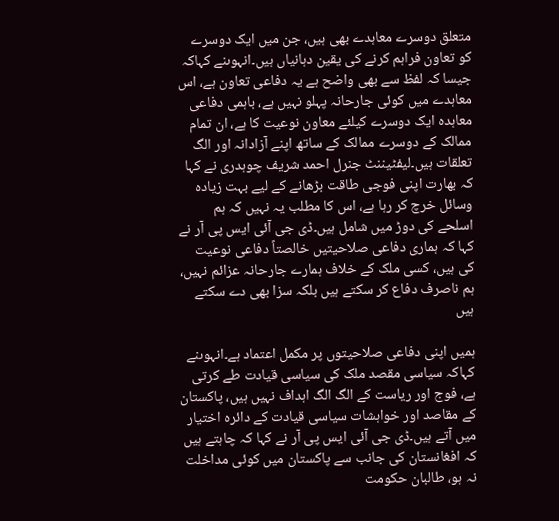متعلق دوسرے معاہدے بھی ہیں، جن میں ایک دوسرے کو تعاون فراہم کرنے کی یقین دہانیاں ہیں۔انہوںنے کہاکہ جیسا کہ لفظ سے بھی واضح ہے یہ دفاعی تعاون ہے، اس معاہدے میں کوئی جارحانہ پہلو نہیں ہے، باہمی دفاعی معاہدہ ایک دوسرے کیلئے معاون نوعیت کا ہے، ان تمام ممالک کے دوسرے ممالک کے ساتھ اپنے آزادانہ اور الگ تعلقات ہیں۔لیفٹیننٹ جنرل احمد شریف چوہدری نے کہا کہ بھارت اپنی فوجی طاقت بڑھانے کے لیے بہت زیادہ وسائل خرچ کر رہا ہے، اس کا مطلب یہ نہیں کہ ہم اسلحے کی دوڑ میں شامل ہیں۔ڈی جی آئی ایس پی آر نے کہا کہ ہماری دفاعی صلاحیتیں خالصتاً دفاعی نوعیت کی ہیں، کسی ملک کے خلاف ہمارے جارحانہ عزائم نہیں، ہم ناصرف دفاع کر سکتے ہیں بلکہ سزا بھی دے سکتے ہیں

ہمیں اپنی دفاعی صلاحیتوں پر مکمل اعتماد ہے۔انہوںنے کہاکہ سیاسی مقصد ملک کی سیاسی قیادت طے کرتی ہے، فوج اور ریاست کے الگ الگ اہداف نہیں ہیں، پاکستان کے مقاصد اور خواہشات سیاسی قیادت کے دائرہ اختیار میں آتے ہیں۔ڈی جی آئی ایس پی آر نے کہا کہ چاہتے ہیں کہ افغانستان کی جانب سے پاکستان میں کوئی مداخلت نہ ہو، طالبان حکومت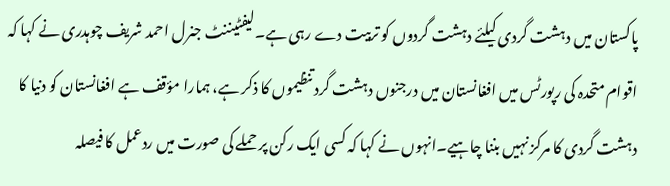پاکستان میں دہشت گردی کیلئے دہشت گردوں کو تربیت دے رہی ہے۔لیفٹیننٹ جنرل احمد شریف چوہدری نے کہا کہ اقوام متحدہ کی رپورٹس میں افغانستان میں درجنوں دہشت گرد تنظیموں کا ذکر ہے، ہمارا مؤقف ہے افغانستان کو دنیا کا دہشت گردی کا مرکز نہیں بننا چاہیے۔انہوں نے کہا کہ کسی ایک رکن پر حملے کی صورت میں ردعمل کا فیصلہ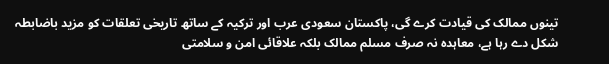تینوں ممالک کی قیادت کرے گی، پاکستان سعودی عرب اور ترکیہ کے ساتھ تاریخی تعلقات کو مزید باضابطہ شکل دے رہا ہے، معاہدہ نہ صرف مسلم ممالک بلکہ علاقائی امن و سلامتی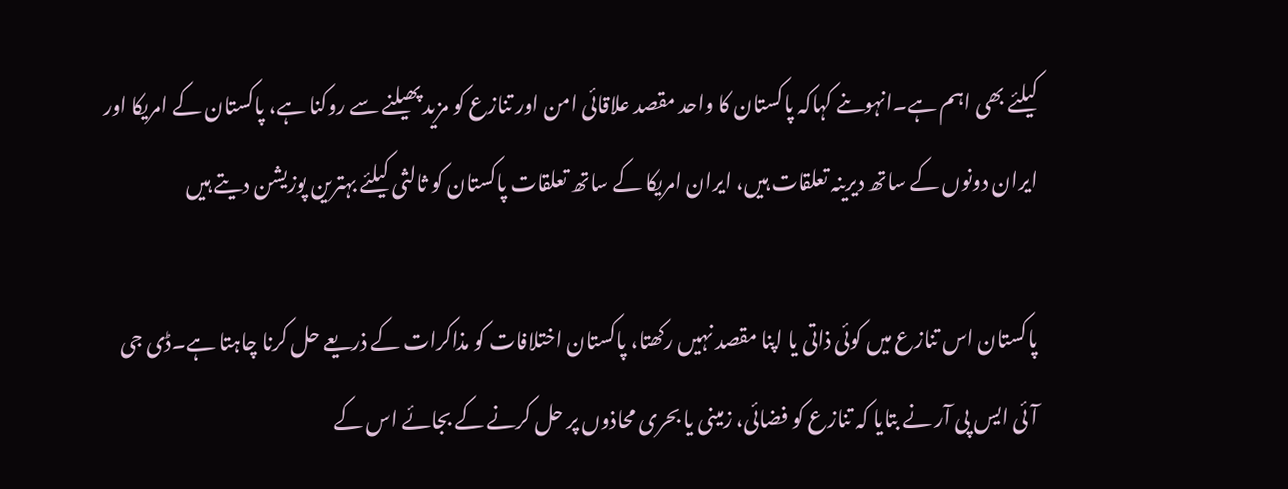کیلئے بھی اہم ہے۔انہوںنے کہاکہ پاکستان کا واحد مقصد علاقائی امن اور تنازع کو مزید پھیلنے سے روکنا ہے، پاکستان کے امریکا اور ایران دونوں کے ساتھ دیرینہ تعلقات ہیں، ایران امریکا کے ساتھ تعلقات پاکستان کو ثالثی کیلئے بہترین پوزیشن دیتے ہیں

پاکستان اس تنازع میں کوئی ذاتی یا اپنا مقصد نہیں رکھتا، پاکستان اختلافات کو مذاکرات کے ذریعے حل کرنا چاہتا ہے۔ڈی جی آئی ایس پی آر نے بتایا کہ تنازع کو فضائی، زمینی یا بحری محاذوں پر حل کرنے کے بجائے اس کے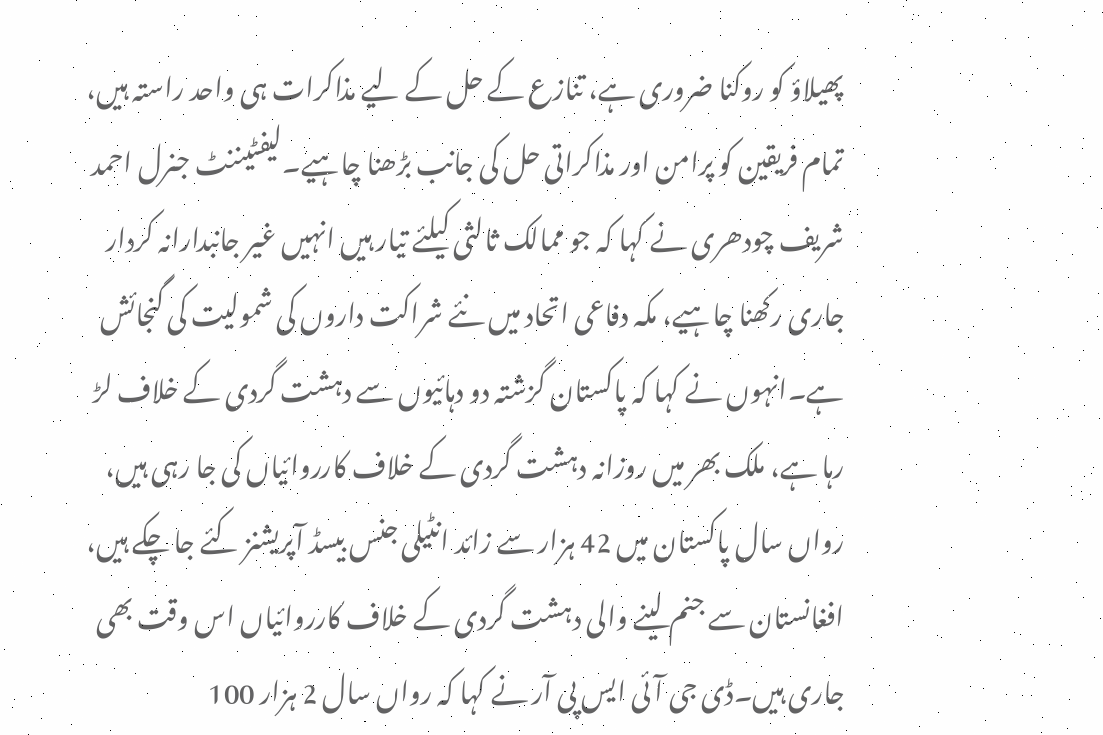پھیلاؤ کو روکنا ضروری ہے، تنازع کے حل کے لیے مذاکرات ہی واحد راستہ ہیں، تمام فریقین کو پرامن اور مذاکراتی حل کی جانب بڑھنا چاہیے۔لیفٹیننٹ جنرل احمد شریف چودھری نے کہا کہ جو ممالک ثالثی کیلئے تیار ہیں انہیں غیر جانبدارانہ کردار جاری رکھنا چاہیے، مکہ دفاعی اتحاد میں نئے شراکت داروں کی شمولیت کی گنجائش ہے۔انہوں نے کہا کہ پاکستان گزشتہ دو دہائیوں سے دہشت گردی کے خلاف لڑ رہا ہے، ملک بھر میں روزانہ دہشت گردی کے خلاف کارروائیاں کی جا رہی ہیں، رواں سال پاکستان میں 42 ہزار سے زائد انٹیلی جنس بیسڈ آپریشنز کئے جا چکے ہیں، افغانستان سے جنم لینے والی دہشت گردی کے خلاف کارروائیاں اس وقت بھی جاری ہیں۔ڈی جی آئی ایس پی آر نے کہا کہ رواں سال 2 ہزار 100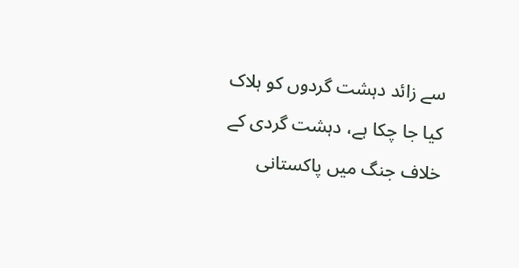سے زائد دہشت گردوں کو ہلاک کیا جا چکا ہے، دہشت گردی کے خلاف جنگ میں پاکستانی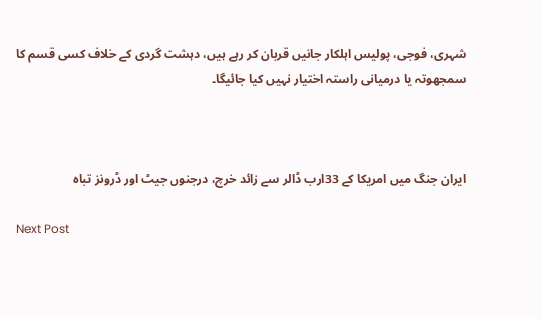شہری، فوجی، پولیس اہلکار جانیں قربان کر رہے ہیں، دہشت گردی کے خلاف کسی قسم کا سمجھوتہ یا درمیانی راستہ اختیار نہیں کیا جائیگا۔



ایران جنگ میں امریکا کے 33ارب ڈالر سے زائد خرچ، درجنوں جیٹ اور ڈرونز تباہ

Next Post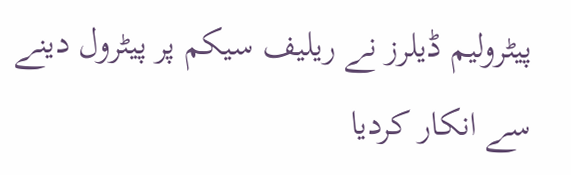پیٹرولیم ڈیلرز نے ریلیف سیکم پر پیٹرول دینے سے انکار کردیا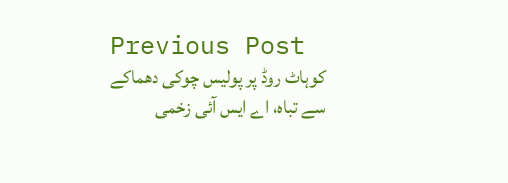Previous Post
کوہاٹ روڈ پر پولیس چوکی دھماکے سے تباہ، اے ایس آئی زخمی